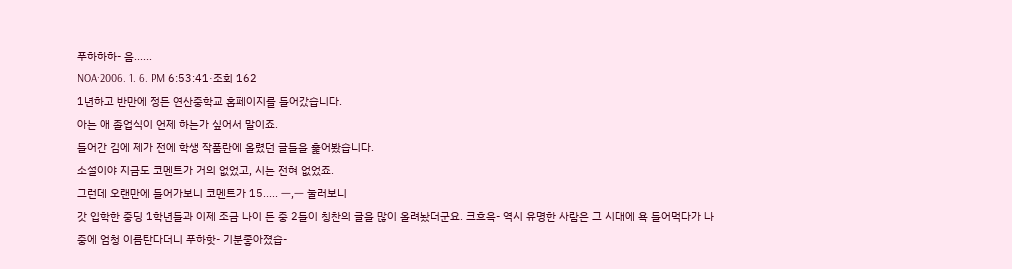푸하하하- 음......
NOA·2006. 1. 6. PM 6:53:41·조회 162
1년하고 반만에 정든 연산중학교 홈페이지를 들어갔습니다.
아는 애 졸업식이 언제 하는가 싶어서 말이죠.
들어간 김에 제가 전에 학생 작품란에 올렸던 글들을 훑어봤습니다.
소설이야 지금도 코멘트가 거의 없었고, 시는 전혀 없었죠.
그런데 오랜만에 들어가보니 코멘트가 15..... ㅡ,ㅡ 눌러보니
갓 입학한 중딩 1학년들과 이제 조금 나이 든 중 2들이 칭찬의 글을 많이 올려놨더군요. 크흐윽- 역시 유명한 사람은 그 시대에 욕 들어먹다가 나중에 엄청 이름탄다더니 푸하핫- 기분좋아졌습-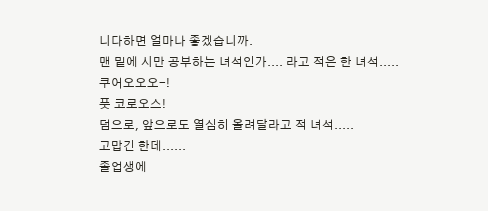니다하면 얼마나 좋겠습니까.
맨 밑에 시만 공부하는 녀석인가.... 라고 적은 한 녀석.....
쿠어오오오-!
풋 코로오스!
덤으로, 앞으로도 열심히 올려달라고 적 녀석.....
고맙긴 한데......
졸업생에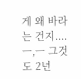게 왜 바라는 건지.... ㅡ,ㅡ 그것도 2년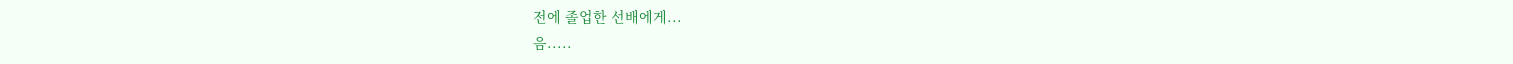전에 졸업한 선배에게...
음.....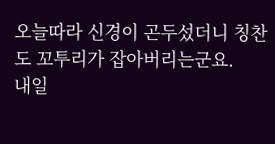오늘따라 신경이 곤두섰더니 칭찬도 꼬투리가 잡아버리는군요.
내일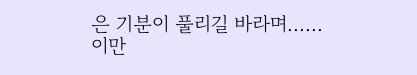은 기분이 풀리길 바라며......
이만